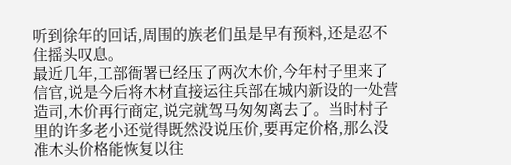听到徐年的回话,周围的族老们虽是早有预料,还是忍不住摇头叹息。
最近几年,工部衙署已经压了两次木价,今年村子里来了信官,说是今后将木材直接运往兵部在城内新设的一处营造司,木价再行商定,说完就驾马匆匆离去了。当时村子里的许多老小还觉得既然没说压价,要再定价格,那么没准木头价格能恢复以往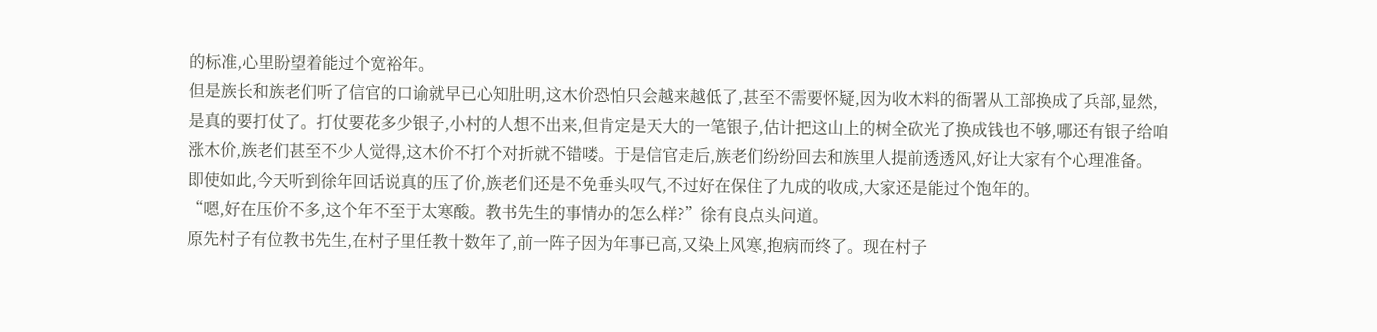的标准,心里盼望着能过个宽裕年。
但是族长和族老们听了信官的口谕就早已心知肚明,这木价恐怕只会越来越低了,甚至不需要怀疑,因为收木料的衙署从工部换成了兵部,显然,是真的要打仗了。打仗要花多少银子,小村的人想不出来,但肯定是天大的一笔银子,估计把这山上的树全砍光了换成钱也不够,哪还有银子给咱涨木价,族老们甚至不少人觉得,这木价不打个对折就不错喽。于是信官走后,族老们纷纷回去和族里人提前透透风,好让大家有个心理准备。
即使如此,今天听到徐年回话说真的压了价,族老们还是不免垂头叹气,不过好在保住了九成的收成,大家还是能过个饱年的。
“嗯,好在压价不多,这个年不至于太寒酸。教书先生的事情办的怎么样?”徐有良点头问道。
原先村子有位教书先生,在村子里任教十数年了,前一阵子因为年事已高,又染上风寒,抱病而终了。现在村子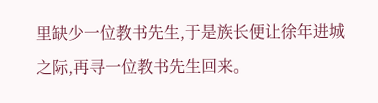里缺少一位教书先生,于是族长便让徐年进城之际,再寻一位教书先生回来。